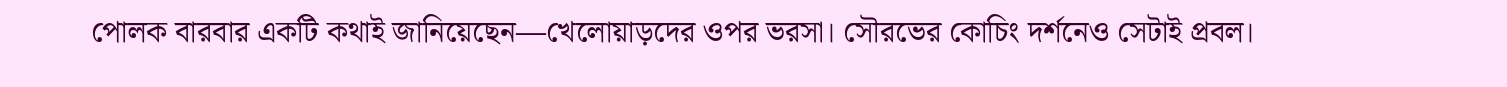পোলক বারবার একটি কথাই জানিয়েছেন—খেলোয়াড়দের ওপর ভরসা। সৌরভের কোচিং দর্শনেও সেটাই প্রবল।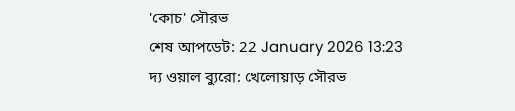'কোচ' সৌরভ
শেষ আপডেট: 22 January 2026 13:23
দ্য ওয়াল ব্যুরো: খেলোয়াড় সৌরভ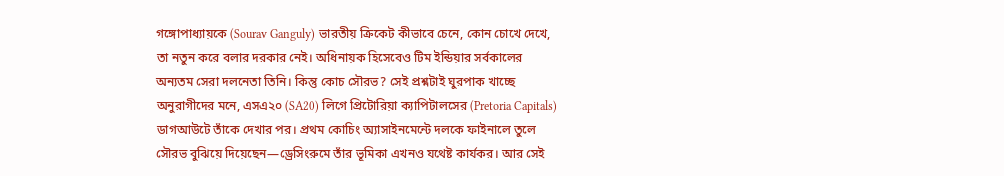গঙ্গোপাধ্যায়কে (Sourav Ganguly) ভারতীয় ক্রিকেট কীভাবে চেনে, কোন চোখে দেখে, তা নতুন করে বলার দরকার নেই। অধিনায়ক হিসেবেও টিম ইন্ডিয়ার সর্বকালের অন্যতম সেরা দলনেতা তিনি। কিন্তু কোচ সৌরভ? সেই প্রশ্নটাই ঘুরপাক খাচ্ছে অনুরাগীদের মনে, এসএ২০ (SA20) লিগে প্রিটোরিয়া ক্যাপিটালসের (Pretoria Capitals) ডাগআউটে তাঁকে দেখার পর। প্রথম কোচিং অ্যাসাইনমেন্টে দলকে ফাইনালে তুলে সৌরভ বুঝিয়ে দিয়েছেন—ড্রেসিংরুমে তাঁর ভূমিকা এখনও যথেষ্ট কার্যকর। আর সেই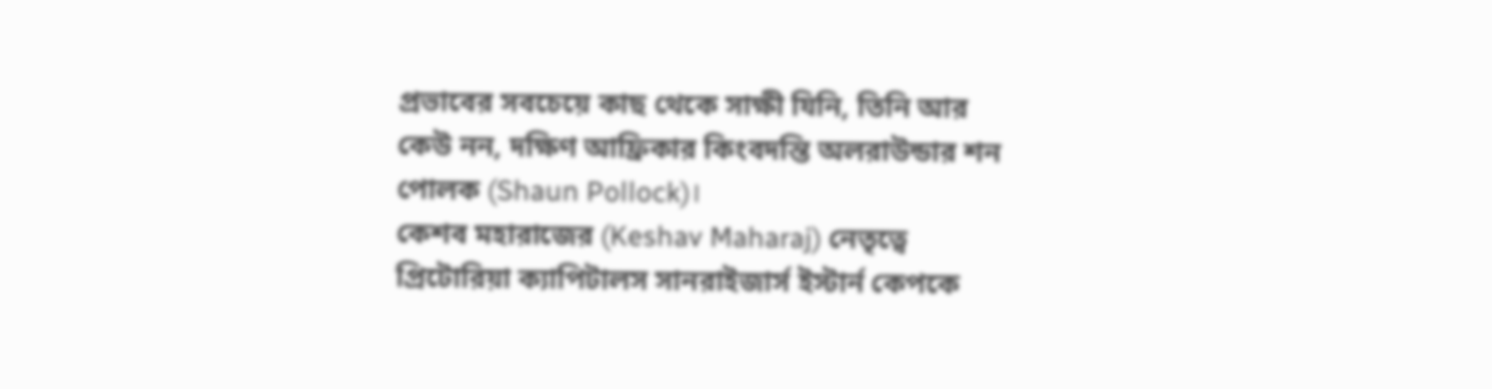প্রভাবের সবচেয়ে কাছ থেকে সাক্ষী যিনি, তিনি আর কেউ নন, দক্ষিণ আফ্রিকার কিংবদন্তি অলরাউন্ডার শন পোলক (Shaun Pollock)।
কেশব মহারাজের (Keshav Maharaj) নেতৃত্বে প্রিটোরিয়া ক্যাপিটালস সানরাইজার্স ইস্টার্ন কেপকে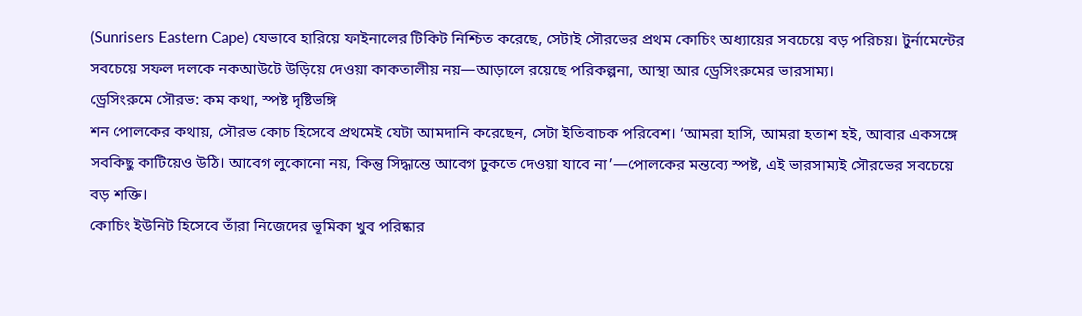(Sunrisers Eastern Cape) যেভাবে হারিয়ে ফাইনালের টিকিট নিশ্চিত করেছে, সেটাই সৌরভের প্রথম কোচিং অধ্যায়ের সবচেয়ে বড় পরিচয়। টুর্নামেন্টের সবচেয়ে সফল দলকে নকআউটে উড়িয়ে দেওয়া কাকতালীয় নয়—আড়ালে রয়েছে পরিকল্পনা, আস্থা আর ড্রেসিংরুমের ভারসাম্য।
ড্রেসিংরুমে সৌরভ: কম কথা, স্পষ্ট দৃষ্টিভঙ্গি
শন পোলকের কথায়, সৌরভ কোচ হিসেবে প্রথমেই যেটা আমদানি করেছেন, সেটা ইতিবাচক পরিবেশ। ‘আমরা হাসি, আমরা হতাশ হই, আবার একসঙ্গে সবকিছু কাটিয়েও উঠি। আবেগ লুকোনো নয়, কিন্তু সিদ্ধান্তে আবেগ ঢুকতে দেওয়া যাবে না’—পোলকের মন্তব্যে স্পষ্ট, এই ভারসাম্যই সৌরভের সবচেয়ে বড় শক্তি।
কোচিং ইউনিট হিসেবে তাঁরা নিজেদের ভূমিকা খুব পরিষ্কার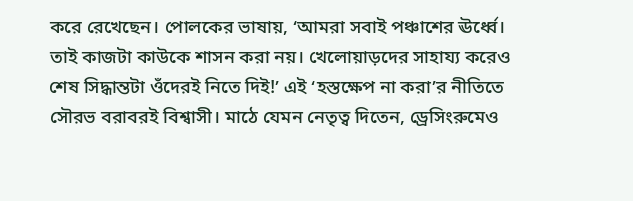করে রেখেছেন। পোলকের ভাষায়, ‘আমরা সবাই পঞ্চাশের ঊর্ধ্বে। তাই কাজটা কাউকে শাসন করা নয়। খেলোয়াড়দের সাহায্য করেও শেষ সিদ্ধান্তটা ওঁদেরই নিতে দিই!’ এই ‘হস্তক্ষেপ না করা’র নীতিতে সৌরভ বরাবরই বিশ্বাসী। মাঠে যেমন নেতৃত্ব দিতেন, ড্রেসিংরুমেও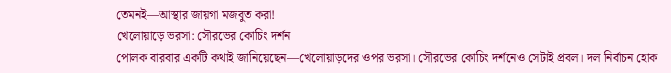তেমনই—আস্থার জায়গা মজবুত করা!
খেলোয়াড়ে ভরসা: সৌরভের কোচিং দর্শন
পোলক বারবার একটি কথাই জানিয়েছেন—খেলোয়াড়দের ওপর ভরসা। সৌরভের কোচিং দর্শনেও সেটাই প্রবল। দল নির্বাচন হোক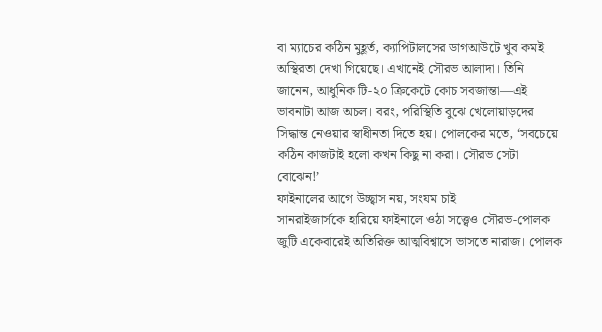বা ম্যাচের কঠিন মুহূর্ত, ক্যাপিটালসের ডাগআউটে খুব কমই অস্থিরতা দেখা গিয়েছে। এখানেই সৌরভ আলাদা। তিনি জানেন, আধুনিক টি-২০ ক্রিকেটে কোচ সবজান্তা—এই ভাবনাটা আজ অচল। বরং, পরিস্থিতি বুঝে খেলোয়াড়দের সিদ্ধান্ত নেওয়ার স্বাধীনতা দিতে হয়। পোলকের মতে, ‘সবচেয়ে কঠিন কাজটাই হলো কখন কিছু না করা। সৌরভ সেটা বোঝেন!’
ফাইনালের আগে উচ্ছ্বাস নয়, সংযম চাই
সানরাইজার্সকে হারিয়ে ফাইনালে ওঠা সত্ত্বেও সৌরভ-পোলক জুটি একেবারেই অতিরিক্ত আত্মবিশ্বাসে ভাসতে নারাজ। পোলক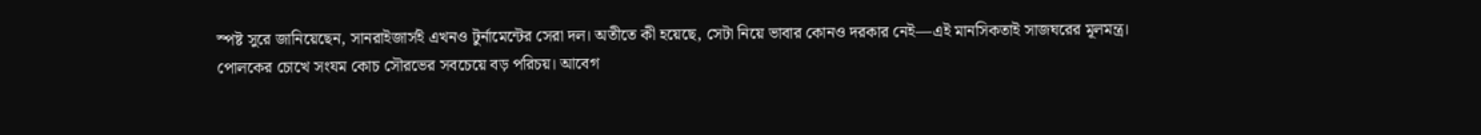স্পষ্ট সুরে জানিয়েছেন, সানরাইজার্সই এখনও টুর্নামেন্টের সেরা দল। অতীতে কী হয়েছে, সেটা নিয়ে ভাবার কোনও দরকার নেই—এই মানসিকতাই সাজঘরের মূলমন্ত্র।
পোলকের চোখে সংযম কোচ সৌরভের সবচেয়ে বড় পরিচয়। আবেগ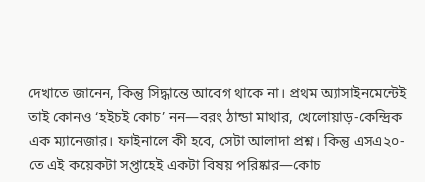দেখাতে জানেন, কিন্তু সিদ্ধান্তে আবেগ থাকে না। প্রথম অ্যাসাইনমেন্টেই তাই কোনও ‘হইচই কোচ’ নন—বরং ঠান্ডা মাথার, খেলোয়াড়-কেন্দ্রিক এক ম্যানেজার। ফাইনালে কী হবে, সেটা আলাদা প্রশ্ন। কিন্তু এসএ২০-তে এই কয়েকটা সপ্তাহেই একটা বিষয় পরিষ্কার—কোচ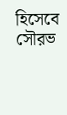হিসেবে সৌরভ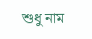শুধু নাম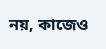নয়, কাজেও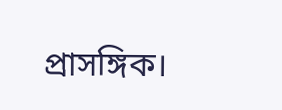প্রাসঙ্গিক।